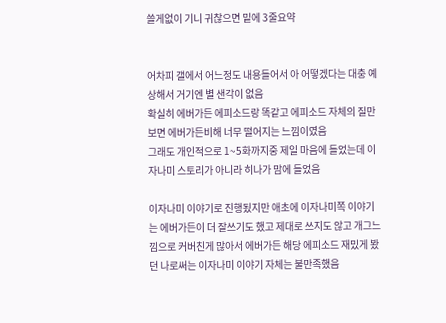쓸게없이 기니 귀찮으면 밑에 3줄요약


어차피 갤에서 어느정도 내용들어서 아 어떻겠다는 대충 예상해서 거기엔 별 샌각이 없음
확실히 에버가든 에피소드랑 똑같고 에피소드 자체의 질만 보면 에버가든비해 너무 떨어지는 느낌이였음
그래도 개인적으로 1~5화까지중 제일 마음에 들었는데 이자나미 스토리가 아니라 히나가 맘에 들었음

이자나미 이야기로 진행됬지만 애초에 이자나미쪽 이야기는 에버가든이 더 잘쓰기도 했고 제대로 쓰지도 않고 개그느낌으로 커버친게 많아서 에버가든 해당 에피소드 재밌게 봤던 나로써는 이자나미 이야기 자체는 불만족했음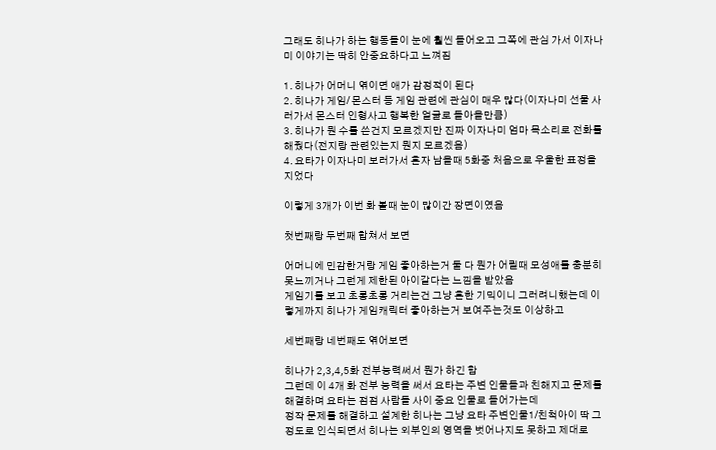그래도 히나가 하는 행동들이 눈에 훨씬 들어오고 그쪽에 관심 가서 이자나미 이야기는 딱히 안중요하다고 느껴짐

1. 히나가 어머니 엮이면 애가 감정적이 된다
2. 히나가 게임/ 몬스터 등 게임 관련에 관심이 매우 많다(이자나미 선물 사러가서 몬스터 인형사고 행복한 얼굴로 돌아올만큼)
3. 히나가 뭔 수를 쓴건지 모르겠지만 진짜 이자나미 엄마 목소리로 전화를 해줬다(전지랑 관련있는지 뭔지 모르겠음)
4. 요타가 이자나미 보러가서 혼자 남을때 5화중 처음으로 우울한 표정을 지었다

이렇게 3개가 이번 화 볼때 눈이 많이간 장면이였음

첫번째랑 두번째 합쳐서 보면

어머니에 민감한거랑 게임 좋아하는거 둘 다 뭔가 어릴때 모성애를 충분히 못느끼거나 그런게 제한된 아이같다는 느낌을 받았음
게임기를 보고 초롱초롱 거리는건 그냥 흔한 기믹이니 그러려니했는데 이렇게까지 히나가 게임캐릭터 좋아하는거 보여주는것도 이상하고

세번째랑 네번째도 엮어보면

히나가 2,3,4,5화 전부능력써서 뭔가 하긴 함
그런데 이 4개 화 전부 능력을 써서 요타는 주변 인물들과 친해지고 문제를 해결하며 요타는 점점 사람들 사이 중요 인물로 들어가는데
정작 문제를 해결하고 설계한 히나는 그냥 요타 주변인물1/친척아이 딱 그정도로 인식되면서 히나는 외부인의 영역을 벗어나지도 못하고 제대로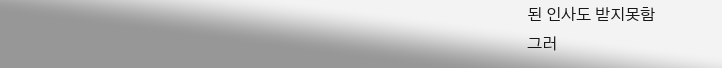된 인사도 받지못함
그러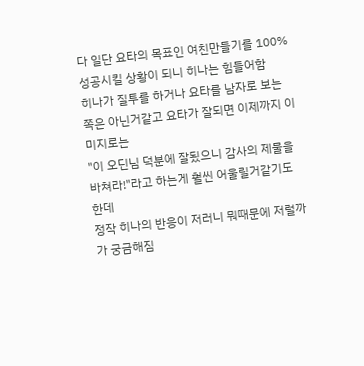다 일단 요타의 목표인 여친만들기를 100% 성공시킬 상황이 되니 히나는 힘들어함
히나가 질투를 하거나 요타를 남자로 보는 쪽은 아닌거같고 요타가 잘되면 이제까지 이미지로는
"이 오딘님 덕분에 잘됬으니 감사의 제물을 바쳐라!"라고 하는게 훨씬 어울릴거같기도 한데
정작 히나의 반응이 저러니 뭐때문에 저럴까가 궁금해짐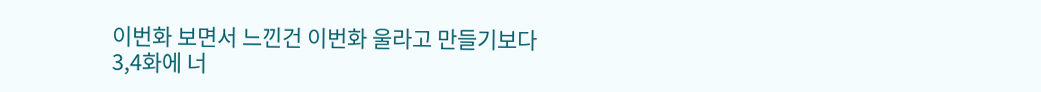이번화 보면서 느낀건 이번화 울라고 만들기보다
3,4화에 너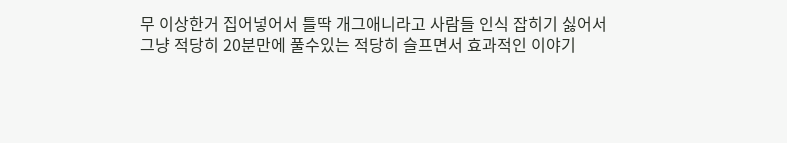무 이상한거 집어넣어서 틀딱 개그애니라고 사람들 인식 잡히기 싫어서
그냥 적당히 20분만에 풀수있는 적당히 슬프면서 효과적인 이야기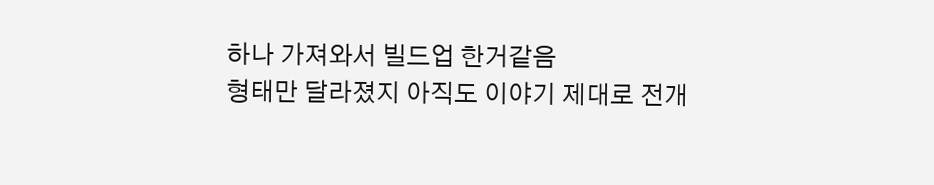하나 가져와서 빌드업 한거같음
형태만 달라졌지 아직도 이야기 제대로 전개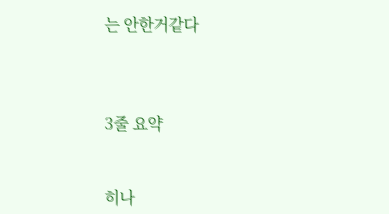는 안한거같다



3줄 요약


히나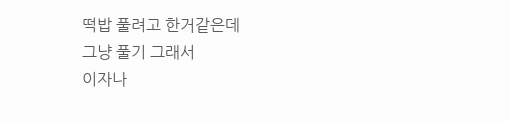떡밥 풀려고 한거같은데
그냥 풀기 그래서
이자나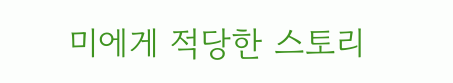미에게 적당한 스토리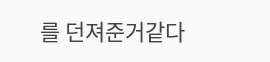를 던져준거같다